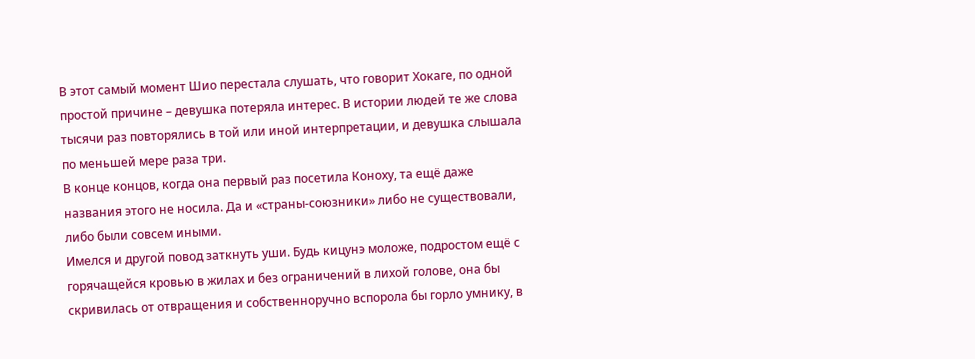В этот самый момент Шио перестала слушать, что говорит Хокаге, по одной простой причине – девушка потеряла интерес. В истории людей те же слова тысячи раз повторялись в той или иной интерпретации, и девушка слышала по меньшей мере раза три.
В конце концов, когда она первый раз посетила Коноху, та ещё даже названия этого не носила. Да и «страны-союзники» либо не существовали, либо были совсем иными.
Имелся и другой повод заткнуть уши. Будь кицунэ моложе, подростом ещё с горячащейся кровью в жилах и без ограничений в лихой голове, она бы скривилась от отвращения и собственноручно вспорола бы горло умнику, в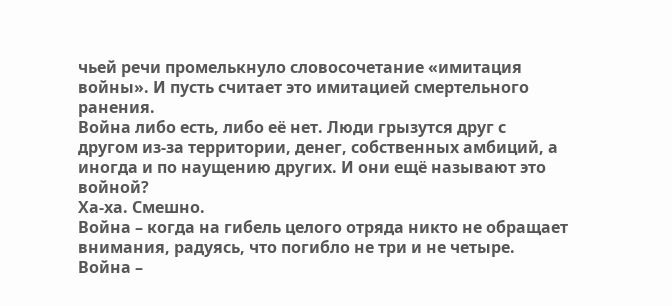чьей речи промелькнуло словосочетание «имитация войны». И пусть считает это имитацией смертельного ранения.
Война либо есть, либо её нет. Люди грызутся друг с другом из-за территории, денег, собственных амбиций, а иногда и по наущению других. И они ещё называют это войной?
Ха-ха. Смешно.
Война – когда на гибель целого отряда никто не обращает внимания, радуясь, что погибло не три и не четыре.
Война –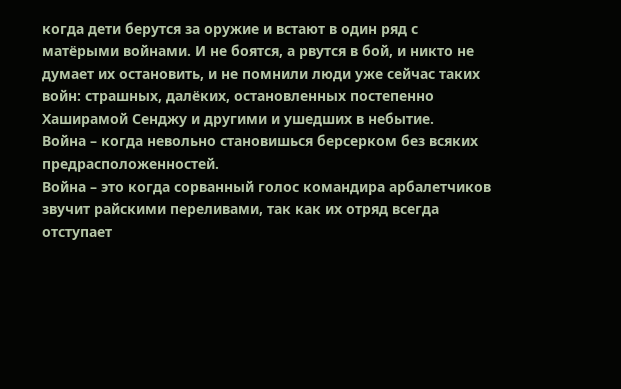когда дети берутся за оружие и встают в один ряд с матёрыми войнами. И не боятся, а рвутся в бой, и никто не думает их остановить, и не помнили люди уже сейчас таких войн: страшных, далёких, остановленных постепенно Хаширамой Сенджу и другими и ушедших в небытие.
Война – когда невольно становишься берсерком без всяких предрасположенностей.
Война – это когда сорванный голос командира арбалетчиков звучит райскими переливами, так как их отряд всегда отступает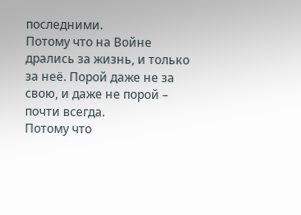последними.
Потому что на Войне дрались за жизнь, и только за неё. Порой даже не за свою, и даже не порой – почти всегда.
Потому что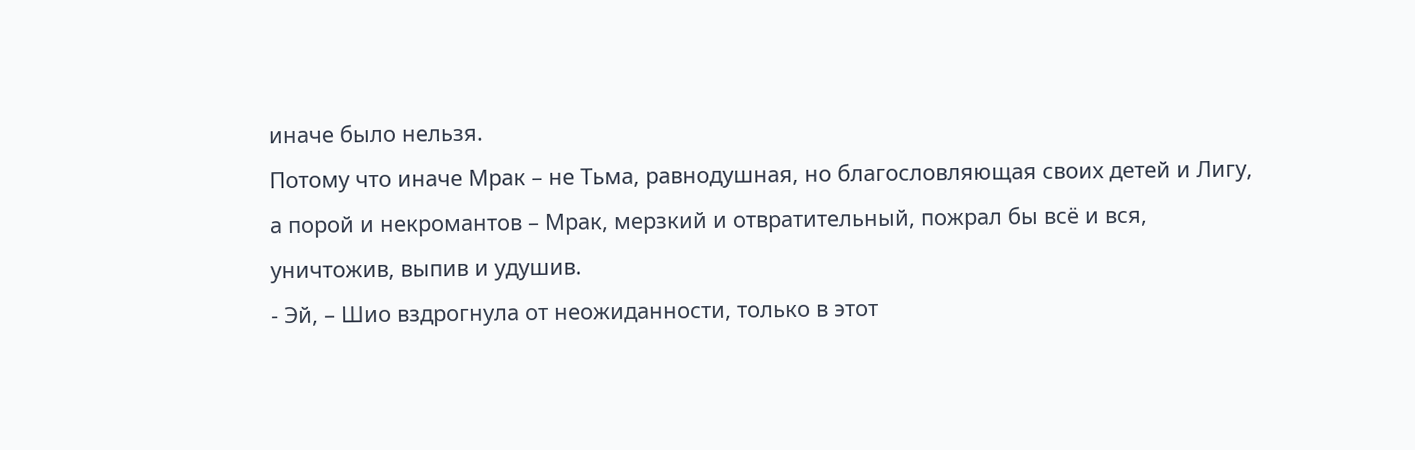иначе было нельзя.
Потому что иначе Мрак – не Тьма, равнодушная, но благословляющая своих детей и Лигу, а порой и некромантов – Мрак, мерзкий и отвратительный, пожрал бы всё и вся, уничтожив, выпив и удушив.
- Эй, – Шио вздрогнула от неожиданности, только в этот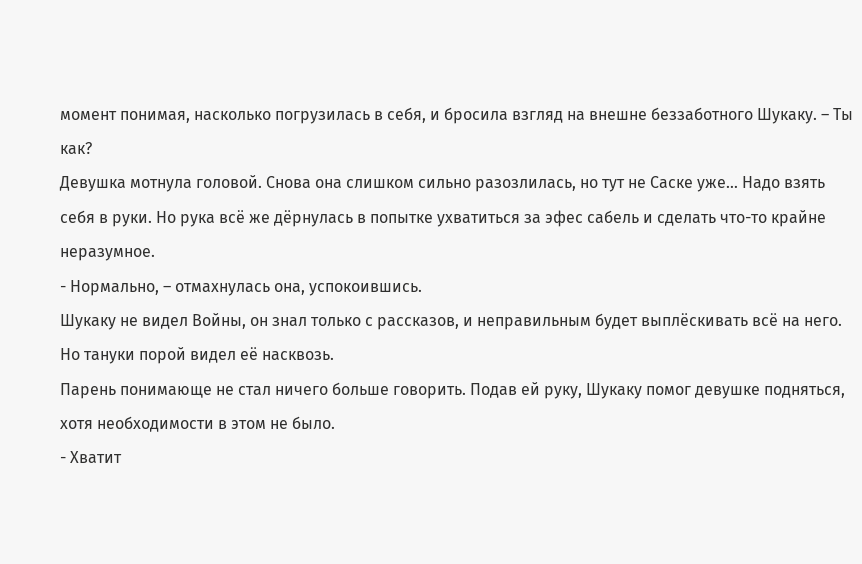момент понимая, насколько погрузилась в себя, и бросила взгляд на внешне беззаботного Шукаку. – Ты как?
Девушка мотнула головой. Снова она слишком сильно разозлилась, но тут не Саске уже… Надо взять себя в руки. Но рука всё же дёрнулась в попытке ухватиться за эфес сабель и сделать что-то крайне неразумное.
- Нормально, – отмахнулась она, успокоившись.
Шукаку не видел Войны, он знал только с рассказов, и неправильным будет выплёскивать всё на него. Но тануки порой видел её насквозь.
Парень понимающе не стал ничего больше говорить. Подав ей руку, Шукаку помог девушке подняться, хотя необходимости в этом не было.
- Хватит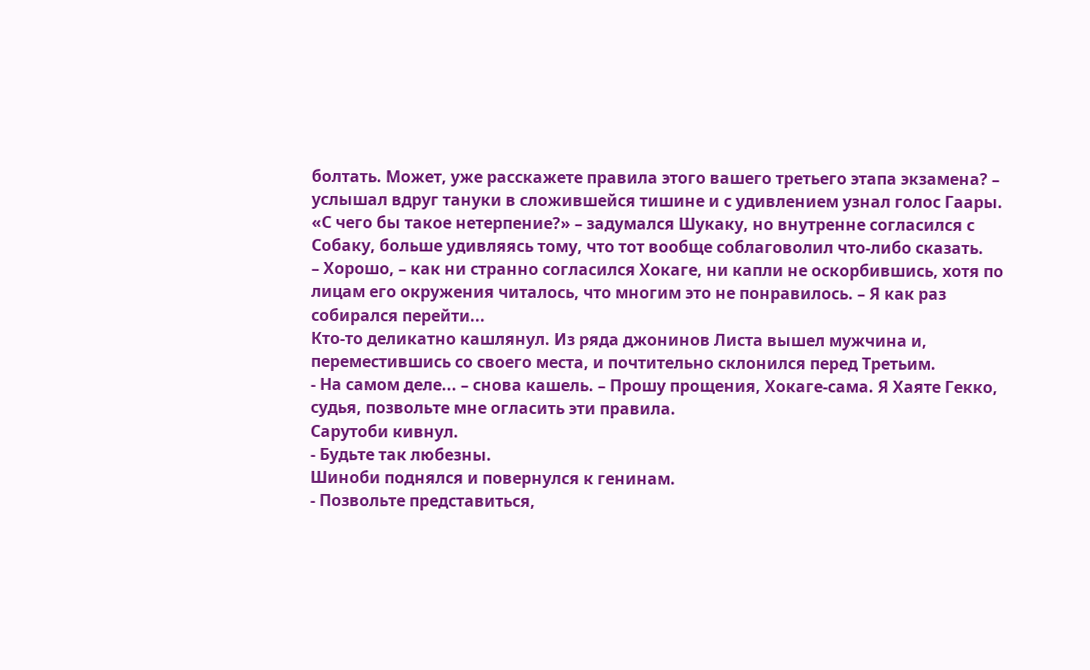болтать. Может, уже расскажете правила этого вашего третьего этапа экзамена? – услышал вдруг тануки в сложившейся тишине и с удивлением узнал голос Гаары.
«С чего бы такое нетерпение?» – задумался Шукаку, но внутренне согласился с Собаку, больше удивляясь тому, что тот вообще соблаговолил что-либо сказать.
– Хорошо, – как ни странно согласился Хокаге, ни капли не оскорбившись, хотя по лицам его окружения читалось, что многим это не понравилось. – Я как раз собирался перейти...
Кто-то деликатно кашлянул. Из ряда джонинов Листа вышел мужчина и, переместившись со своего места, и почтительно склонился перед Третьим.
- На самом деле... – снова кашель. – Прошу прощения, Хокаге-сама. Я Хаяте Гекко, судья, позвольте мне огласить эти правила.
Сарутоби кивнул.
- Будьте так любезны.
Шиноби поднялся и повернулся к генинам.
- Позвольте представиться,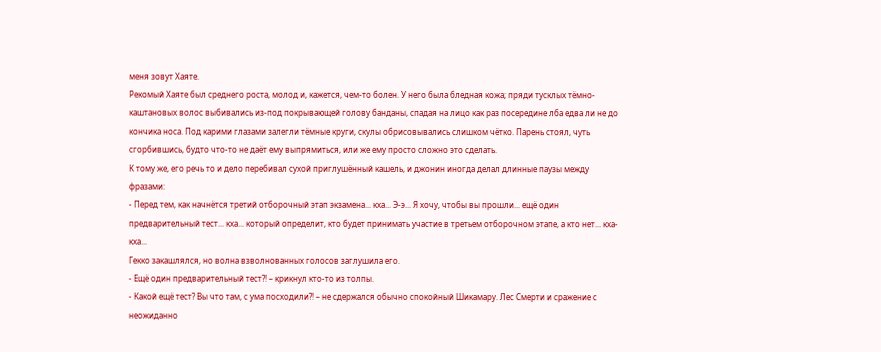меня зовут Хаяте.
Рекомый Хаяте был среднего роста, молод и, кажется, чем-то болен. У него была бледная кожа; пряди тусклых тёмно-каштановых волос выбивались из-под покрывающей голову банданы, спадая на лицо как раз посередине лба едва ли не до кончика носа. Под карими глазами залегли тёмные круги, скулы обрисовывались слишком чётко. Парень стоял, чуть сгорбившись, будто что-то не даёт ему выпрямиться, или же ему просто сложно это сделать.
К тому же, его речь то и дело перебивал сухой приглушённый кашель, и джонин иногда делал длинные паузы между фразами:
- Перед тем, как начнётся третий отборочный этап экзамена... кха... Э-э... Я хочу, чтобы вы прошли... ещё один предварительный тест... кха... который определит, кто будет принимать участие в третьем отборочном этапе, а кто нет... кха-кха...
Гекко закашлялся, но волна взволнованных голосов заглушила его.
- Ещё один предварительный тест?! – крикнул кто-то из толпы.
- Какой ещё тест? Вы что там, с ума посходили?! – не сдержался обычно спокойный Шикамару. Лес Смерти и сражение с неожиданно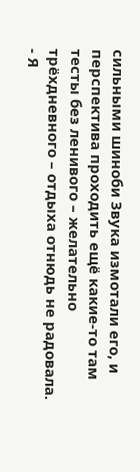сильными шиноби Звука измотали его, и перспектива проходить ещё какие-то там тесты без ленивого – желательно трёхдневного – отдыха отнюдь не радовала.
- Я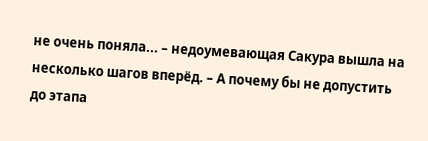не очень поняла... – недоумевающая Сакура вышла на несколько шагов вперёд. – А почему бы не допустить до этапа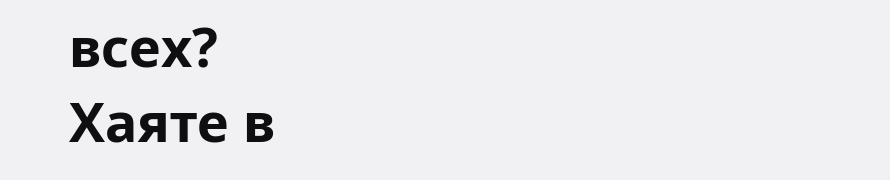всех?
Хаяте в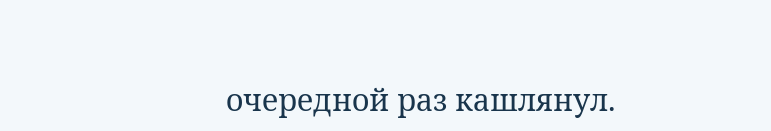очередной раз кашлянул.